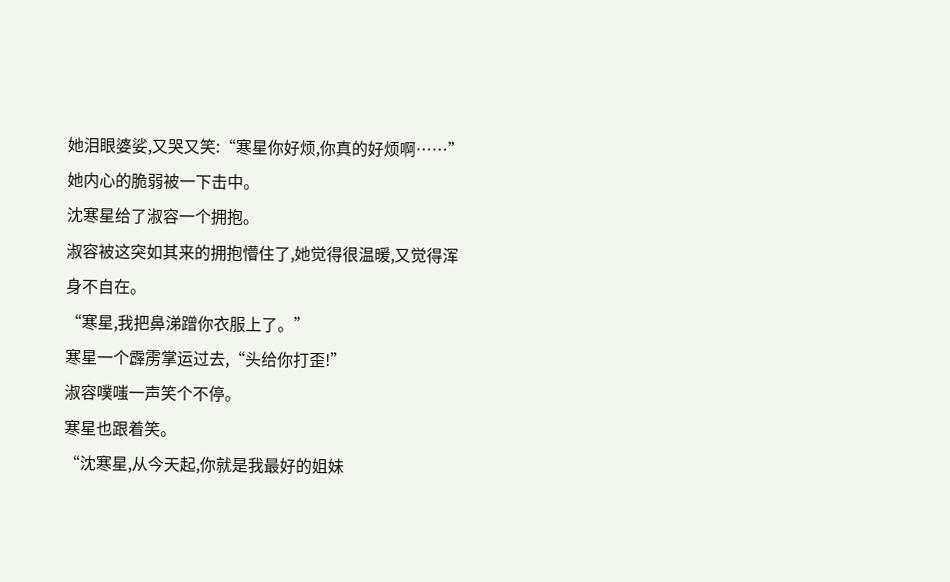她泪眼婆娑,又哭又笑:“寒星你好烦,你真的好烦啊……”
她内心的脆弱被一下击中。
沈寒星给了淑容一个拥抱。
淑容被这突如其来的拥抱懵住了,她觉得很温暖,又觉得浑身不自在。
“寒星,我把鼻涕蹭你衣服上了。”
寒星一个霹雳掌运过去,“头给你打歪!”
淑容噗嗤一声笑个不停。
寒星也跟着笑。
“沈寒星,从今天起,你就是我最好的姐妹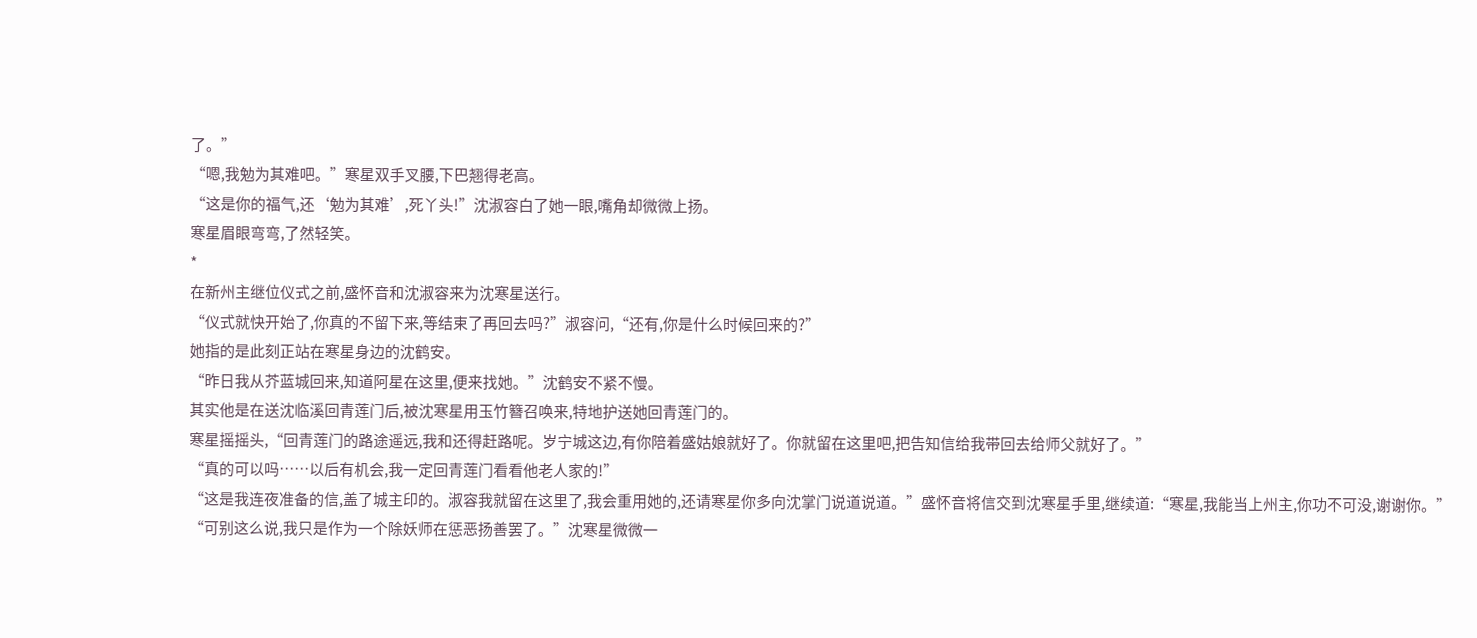了。”
“嗯,我勉为其难吧。”寒星双手叉腰,下巴翘得老高。
“这是你的福气,还‘勉为其难’,死丫头!”沈淑容白了她一眼,嘴角却微微上扬。
寒星眉眼弯弯,了然轻笑。
*
在新州主继位仪式之前,盛怀音和沈淑容来为沈寒星送行。
“仪式就快开始了,你真的不留下来,等结束了再回去吗?”淑容问,“还有,你是什么时候回来的?”
她指的是此刻正站在寒星身边的沈鹤安。
“昨日我从芥蓝城回来,知道阿星在这里,便来找她。”沈鹤安不紧不慢。
其实他是在送沈临溪回青莲门后,被沈寒星用玉竹簪召唤来,特地护送她回青莲门的。
寒星摇摇头,“回青莲门的路途遥远,我和还得赶路呢。岁宁城这边,有你陪着盛姑娘就好了。你就留在这里吧,把告知信给我带回去给师父就好了。”
“真的可以吗……以后有机会,我一定回青莲门看看他老人家的!”
“这是我连夜准备的信,盖了城主印的。淑容我就留在这里了,我会重用她的,还请寒星你多向沈掌门说道说道。”盛怀音将信交到沈寒星手里,继续道:“寒星,我能当上州主,你功不可没,谢谢你。”
“可别这么说,我只是作为一个除妖师在惩恶扬善罢了。”沈寒星微微一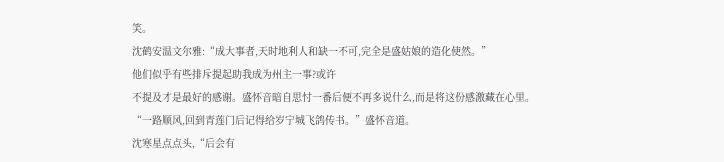笑。
沈鹤安温文尔雅:“成大事者,天时地利人和缺一不可,完全是盛姑娘的造化使然。”
他们似乎有些排斥提起助我成为州主一事?或许
不提及才是最好的感谢。盛怀音暗自思忖一番后便不再多说什么,而是将这份感激藏在心里。
“一路顺风,回到青莲门后记得给岁宁城飞鸽传书。”盛怀音道。
沈寒星点点头,“后会有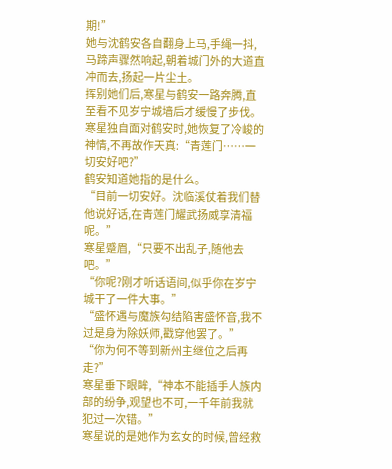期!”
她与沈鹤安各自翻身上马,手绳一抖,马蹄声骤然响起,朝着城门外的大道直冲而去,扬起一片尘土。
挥别她们后,寒星与鹤安一路奔腾,直至看不见岁宁城墙后才缓慢了步伐。
寒星独自面对鹤安时,她恢复了冷峻的神情,不再故作天真:“青莲门……一切安好吧?”
鹤安知道她指的是什么。
“目前一切安好。沈临溪仗着我们替他说好话,在青莲门耀武扬威享清福呢。”
寒星蹙眉,“只要不出乱子,随他去吧。”
“你呢?刚才听话语间,似乎你在岁宁城干了一件大事。”
“盛怀遇与魔族勾结陷害盛怀音,我不过是身为除妖师,戳穿他罢了。”
“你为何不等到新州主继位之后再走?”
寒星垂下眼眸,“神本不能插手人族内部的纷争,观望也不可,一千年前我就犯过一次错。”
寒星说的是她作为玄女的时候,曾经救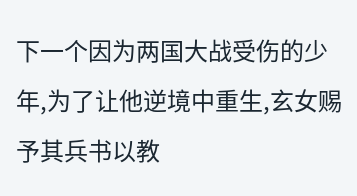下一个因为两国大战受伤的少年,为了让他逆境中重生,玄女赐予其兵书以教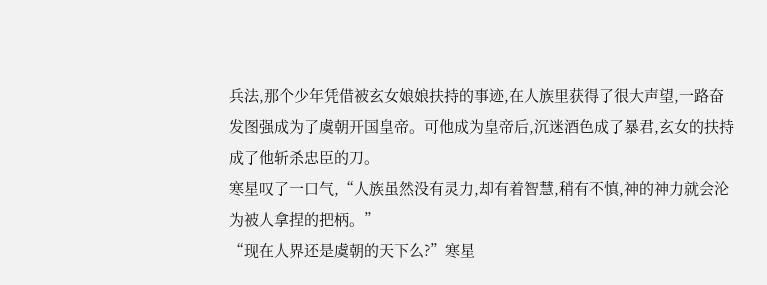兵法,那个少年凭借被玄女娘娘扶持的事迹,在人族里获得了很大声望,一路奋发图强成为了虞朝开国皇帝。可他成为皇帝后,沉迷酒色成了暴君,玄女的扶持成了他斩杀忠臣的刀。
寒星叹了一口气,“人族虽然没有灵力,却有着智慧,稍有不慎,神的神力就会沦为被人拿捏的把柄。”
“现在人界还是虞朝的天下么?”寒星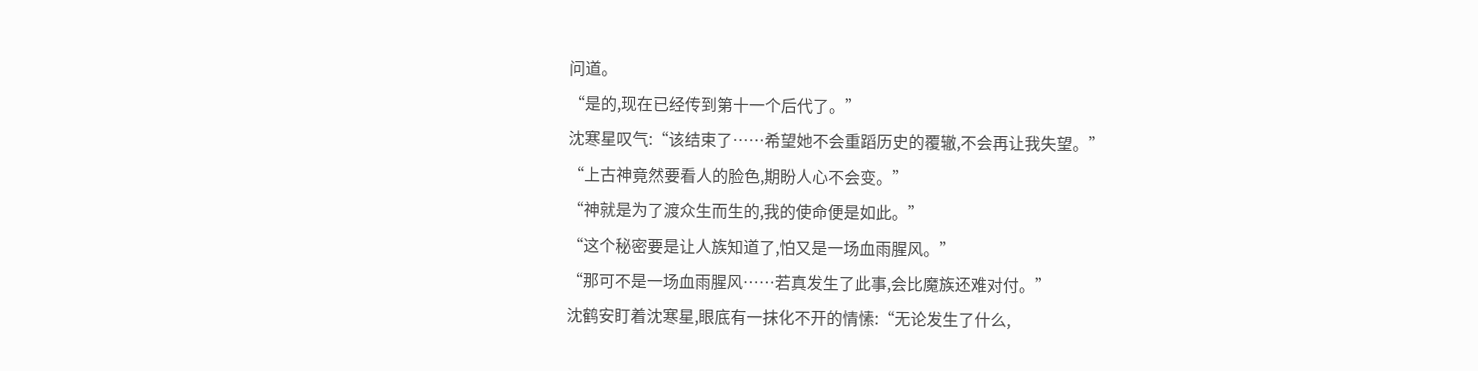问道。
“是的,现在已经传到第十一个后代了。”
沈寒星叹气:“该结束了……希望她不会重蹈历史的覆辙,不会再让我失望。”
“上古神竟然要看人的脸色,期盼人心不会变。”
“神就是为了渡众生而生的,我的使命便是如此。”
“这个秘密要是让人族知道了,怕又是一场血雨腥风。”
“那可不是一场血雨腥风……若真发生了此事,会比魔族还难对付。”
沈鹤安盯着沈寒星,眼底有一抹化不开的情愫:“无论发生了什么,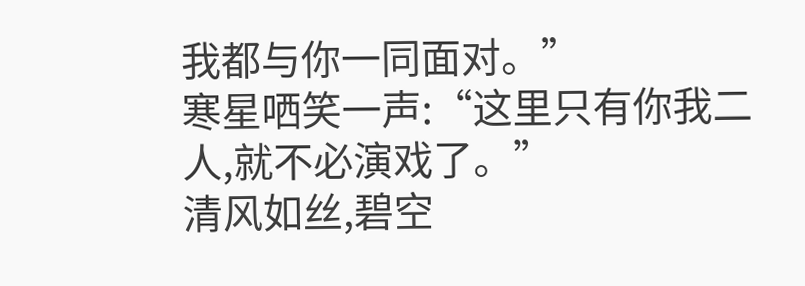我都与你一同面对。”
寒星哂笑一声:“这里只有你我二人,就不必演戏了。”
清风如丝,碧空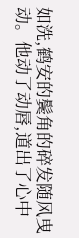如洗,鹤安的鬓角的碎发随风曳动。他动了动唇,道出了心中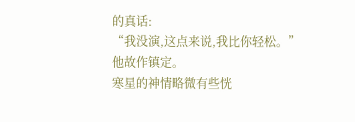的真话:
“我没演,这点来说,我比你轻松。”
他故作镇定。
寒星的神情略微有些恍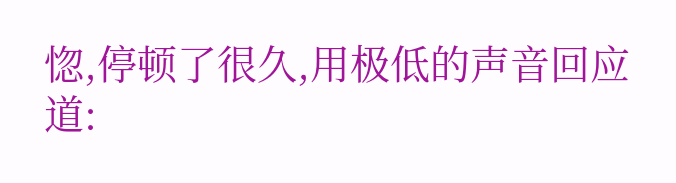惚,停顿了很久,用极低的声音回应道: